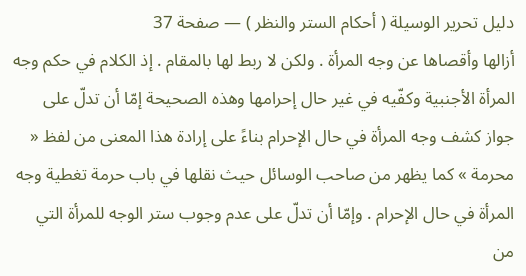دليل تحرير الوسيلة ( أحكام الستر والنظر ) — صفحة 37
أزالها وأقصاها عن وجه المرأة . ولكن لا ربط لها بالمقام . إذ الكلام في حكم وجه المرأة الأجنبية وكفّيه في غير حال إحرامها وهذه الصحيحة إمّا أن تدلّ على جواز كشف وجه المرأة في حال الإحرام بناءً على إرادة هذا المعنى من لفظ « محرمة » كما يظهر من صاحب الوسائل حيث نقلها في باب حرمة تغطية وجه المرأة في حال الإحرام . وإمّا أن تدلّ على عدم وجوب ستر الوجه للمرأة التي من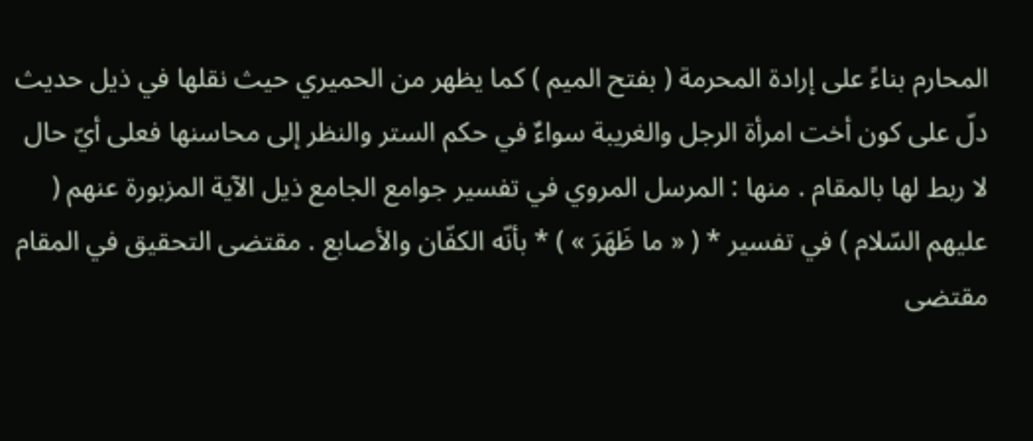المحارم بناءً على إرادة المحرمة ( بفتح الميم ) كما يظهر من الحميري حيث نقلها في ذيل حديث دلّ على كون أخت امرأة الرجل والغريبة سواءٌ في حكم الستر والنظر إلى محاسنها فعلى أيّ حال لا ربط لها بالمقام . منها : المرسل المروي في تفسير جوامع الجامع ذيل الآية المزبورة عنهم ( عليهم السّلام ) في تفسير * ( « ما ظَهَرَ » ) * بأنّه الكفّان والأصابع . مقتضى التحقيق في المقام مقتضى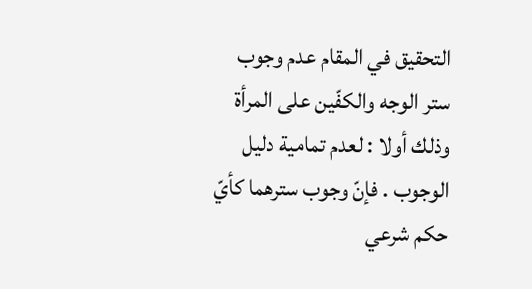التحقيق في المقام عدم وجوب ستر الوجه والكفّين على المرأة وذلك أولا : لعدم تمامية دليل الوجوب . فإنّ وجوب سترهما كأيّ حكم شرعي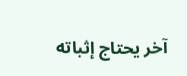آخر يحتاج إثباته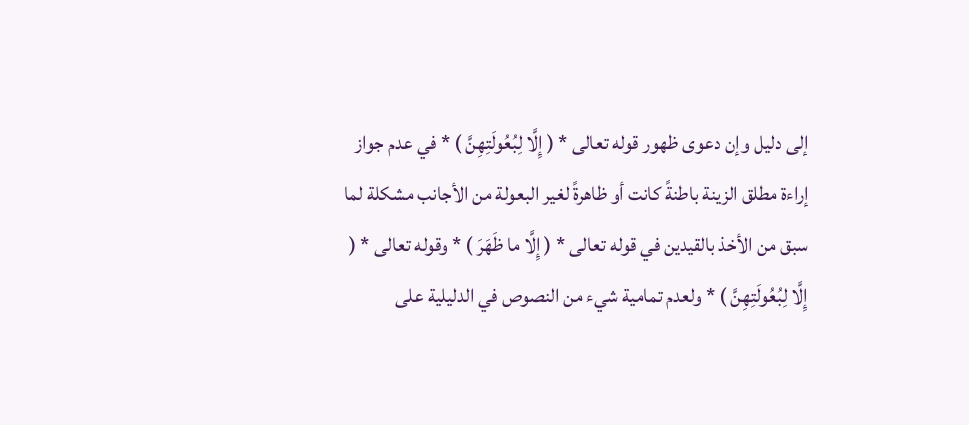إلى دليل وإن دعوى ظهور قوله تعالى * ( إِلَّا لِبُعُولَتِهِنَّ ) * في عدم جواز إراءة مطلق الزينة باطنةً كانت أو ظاهرةً لغير البعولة من الأجانب مشكلة لما سبق من الأخذ بالقيدين في قوله تعالى * ( إِلَّا ما ظَهَرَ ) * وقوله تعالى * ( إِلَّا لِبُعُولَتِهِنَّ ) * ولعدم تمامية شيء من النصوص في الدليلية على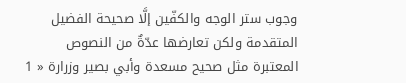وجوب ستر الوجه والكفّين إلَّا صحيحة الفضيل المتقدمة ولكن تعارضها عدّةٌ من النصوص المعتبرة مثل صحيح مسعدة وأبي بصير وزرارة « 1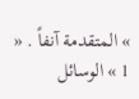» المتقدمة آنفاً . « 1 » الوسائل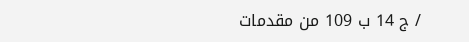/ ج 14 ب 109 من مقدمات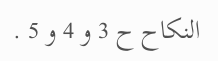النكاح ح 3 و 4 و 5 .